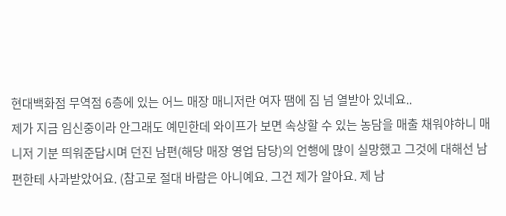현대백화점 무역점 6층에 있는 어느 매장 매니저란 여자 땜에 짐 넘 열받아 있네요..
제가 지금 임신중이라 안그래도 예민한데 와이프가 보면 속상할 수 있는 농담을 매출 채워야하니 매니저 기분 띄워준답시며 던진 남편(해당 매장 영업 담당)의 언행에 많이 실망했고 그것에 대해선 남편한테 사과받았어요. (참고로 절대 바람은 아니예요. 그건 제가 알아요. 제 남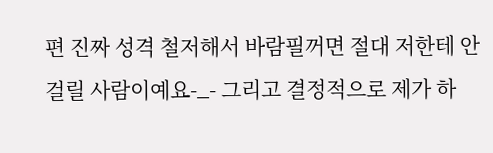편 진짜 성격 철저해서 바람필꺼면 절대 저한테 안걸릴 사람이예요-_- 그리고 결정적으로 제가 하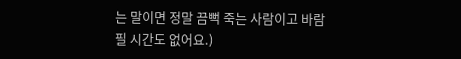는 말이면 정말 끔뻑 죽는 사람이고 바람 필 시간도 없어요.)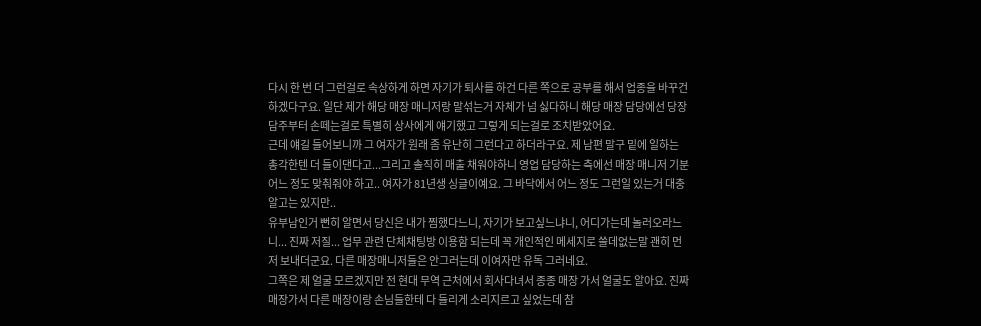다시 한 번 더 그런걸로 속상하게 하면 자기가 퇴사를 하건 다른 쪽으로 공부를 해서 업종을 바꾸건 하겠다구요. 일단 제가 해당 매장 매니저랑 말섞는거 자체가 넘 싫다하니 해당 매장 담당에선 당장 담주부터 손떼는걸로 특별히 상사에게 얘기했고 그렇게 되는걸로 조치받았어요.
근데 얘길 들어보니까 그 여자가 원래 좀 유난히 그런다고 하더라구요. 제 남편 말구 밑에 일하는 총각한텐 더 들이댄다고...그리고 솔직히 매출 채워야하니 영업 담당하는 측에선 매장 매니저 기분 어느 정도 맞춰줘야 하고.. 여자가 81년생 싱글이예요. 그 바닥에서 어느 정도 그런일 있는거 대충 알고는 있지만..
유부남인거 뻔히 알면서 당신은 내가 찜했다느니, 자기가 보고싶느냐니, 어디가는데 놀러오라느니... 진짜 저질... 업무 관련 단체채팅방 이용함 되는데 꼭 개인적인 메세지로 쓸데없는말 괜히 먼저 보내더군요. 다른 매장매니저들은 안그러는데 이여자만 유독 그러네요.
그쪽은 제 얼굴 모르겠지만 전 현대 무역 근처에서 회사다녀서 종종 매장 가서 얼굴도 알아요. 진짜 매장가서 다른 매장이랑 손님들한테 다 들리게 소리지르고 싶었는데 참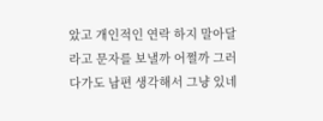았고 개인적인 연락 하지 말아달라고 문자를 보낼까 어쩔까 그러다가도 남편 생각해서 그냥 있네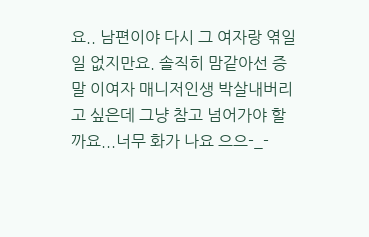요.. 남편이야 다시 그 여자랑 엮일 일 없지만요. 솔직히 맘같아선 증말 이여자 매니저인생 박살내버리고 싶은데 그냥 참고 넘어가야 할까요...너무 화가 나요 으으-_-